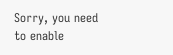Sorry, you need to enable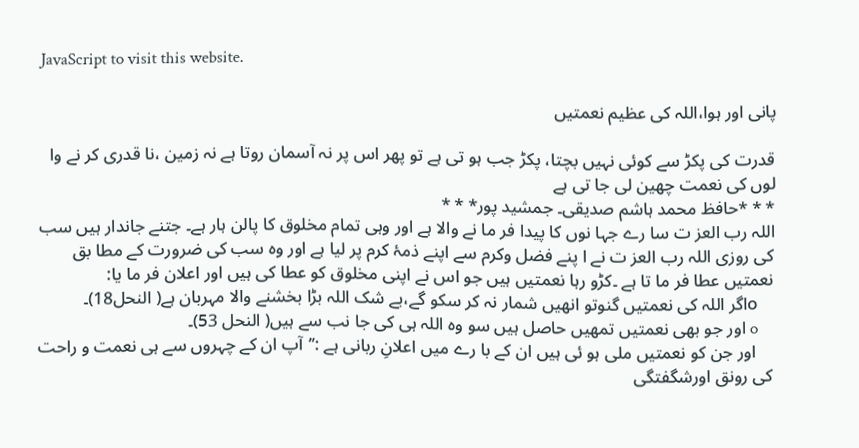JavaScript to visit this website.

پانی اور ہوا،اللہ کی عظیم نعمتیں

قدرت کی پکڑ سے کوئی نہیں بچتا، پکڑ جب ہو تی ہے تو پھر اس پر نہ آسمان روتا ہے نہ زمین ،نا قدری کر نے وا لوں کی نعمت چھین لی جا تی ہے
* * *حافظ محمد ہاشم صدیقی۔ جمشید پور* * *
اللہ رب العز ت سا رے جہا نوں کا پیدا فر ما نے والا ہے اور وہی تمام مخلوق کا پالن ہار ہے۔ جتنے جاندار ہیں سب کی روزی اللہ رب العز ت نے ا پنے فضل وکرم سے اپنے ذمۂ کرم پر لیا ہے اور وہ سب کی ضرورت کے مطا بق نعمتیں عطا فر ما تا ہے ۔کڑو رہا نعمتیں ہیں جو اس نے اپنی مخلوق کو عطا کی ہیں اور اعلان فر ما یا:
    oاگر اللہ کی نعمتیں گنوتو انھیں شمار نہ کر سکو گے،بے شک اللہ بڑا بخشنے والا مہربان ہے( النحل18)۔
    o اور جو بھی نعمتیں تمھیں حاصل ہیں سو وہ اللہ ہی کی جا نب سے ہیں( النحل 53)۔
    اور جن کو نعمتیں ملی ہو ئی ہیں ان کے با رے میں اعلانِ ربانی ہے :’’آپ ان کے چہروں سے ہی نعمت و راحت کی رونق اورشگفتگی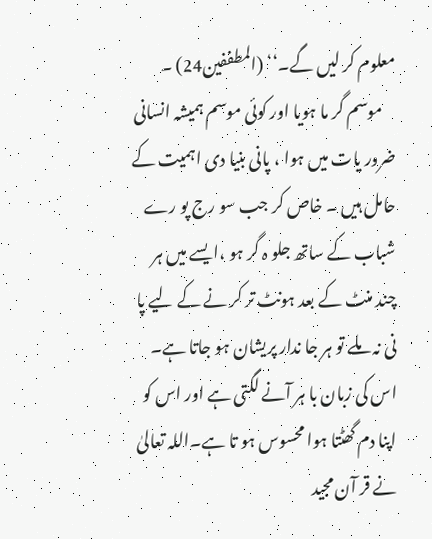معلوم کر لیں گے۔‘‘ (المطففین24) ۔
    موسم گر ما ہویا اور کوئی موسم ہمیشہ انسانی ضرور یات میں ہوا ، پانی بنیا دی اہمیت کے حامل ہیں ۔ خاص کر جب سو رج پو رے شباب کے ساتھ جلو ہ گر ہو ،ایسے میں ہر چند منٹ کے بعد ہونٹ تر کر نے کے لیے پا نی نہ ملے تو ہر جا ندار پریشان ہو جاتا ہے۔ اس کی زبان با ہر آنے لگتی ہے اور اس کو اپنا دم گھٹتا ہوا محسوس ہو تا ہے۔اللہ تعالیٰ نے قر آن مجید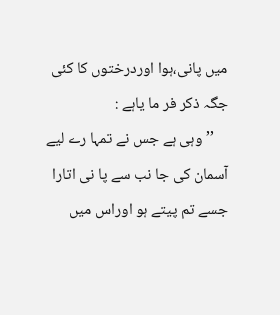میں پانی،ہوا اوردرختوں کا کئی جگہ ذکر فر ما یاہے :
    ’’وہی ہے جس نے تمہا رے لیے آسمان کی جا نب سے پا نی اتارا جسے تم پیتے ہو اوراس میں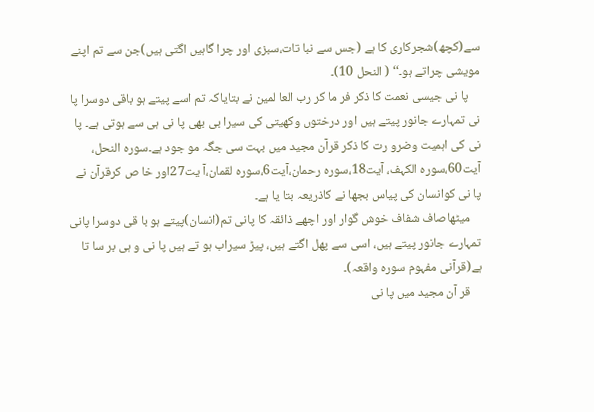سے(کچھ)شجرکاری کا ہے (جس سے نبا تات،سبزی اور چرا گاہیں اگتی ہیں)جن سے تم اپنے مویشی چراتے ہو۔‘‘ ( النحل 10)۔
    پا نی جیسی نعمت کا ذکر فر ما کر رب العا لمین نے بتایاکہ تم اسے پیتے ہو باقی دوسرا پا نی تمہارے جانور پیتے ہیں اور درختوں وکھیتی کی سیرا بی بھی پا نی ہی سے ہوتی ہے۔ پا نی کی اہمیت وضرو رت کا ذکر قرآن مجید میں بہت سی جگہ مو جود ہے۔سورہ النحل، آیت60،سورہ الکہف، آیت18،سورہ رحمان،آیت6،سورہ لقمان،آ یت27اور خا ص کرقرآن نے پا نی کوانسان کی پیاس بجھا نے کاذریعہ بتا یا ہے۔
    میٹھاصاف شفاف خوش گوار اور اچھے ذائقہ کا پانی تم(انسان)پیتے ہو با قی دوسرا پانی تمہارے جانور پیتے ہیں، اسی سے پھل اگتے ہیں، پیڑ سیراب ہو تے ہیں پا نی و ہی بر سا تا ہے(قرآنی مفہوم سورہ واقعہ)۔
    قر آن مجید میں پا نی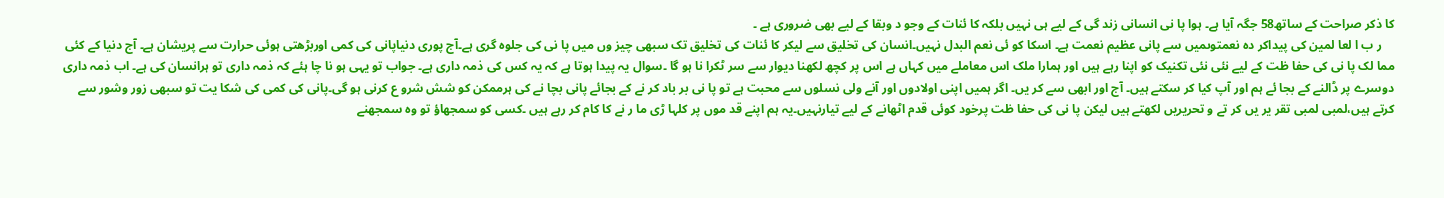کا ذکر صراحت کے ساتھ58 جگہ آیا ہے۔ ہوا پا نی انسانی زند گی کے لیے ہی نہیں بلکہ کا ئنات کے وجو د وبقا کے لیے بھی ضروری ہے ۔
    ر ب ا لعا لمین کی پیداکر دہ نعمتوںمیں سے پانی عظیم نعمت ہے۔ اسکا کو ئی نعم البدل نہیں۔انسان کی تخلیق سے لیکر کا ئنات کی تخلیق تک سبھی چیز وں میں پا نی کی جلوہ گری ہے۔آج پوری دنیاپانی کی کمی اوربڑھتی ہوئی حرارت سے پریشان ہے۔ آج دنیا کے کئی مما لک پا نی کی حفا ظت کے لیے نئی نئی تکنیک کو اپنا رہے ہیں اور ہمارا ملک اس معاملے میں کہاں ہے اس پر کچھ لکھنا دیوار سے سر ٹکرا نا ہو گا ۔سوال یہ پیدا ہوتا ہے کہ یہ کس کی ذمہ داری ہے۔ جواب تو یہی ہو نا چا ہئے کہ ذمہ داری تو ہرانسان کی ہے۔ اب ذمہ داری دوسرے پر ڈالنے کے بجا ئے ہم اور آپ کیا کر سکتے ہیں۔ آج اور ابھی سے کر یں۔ اگر ہمیں اپنی اولادوں اور آنے ولی نسلوں سے محبت ہے تو پا نی بر باد کر نے کے بجائے پانی بچا نے کی ہرممکن کو شش شرو ع کرنی ہو گی۔پانی کی کمی کی شکا یت تو سبھی زور وشور سے کرتے ہیں،لمبی لمبی تقر یر یں کر تے و تحریریں لکھتے ہیں لیکن پا نی کی حفا ظت پرخود کوئی قدم اٹھانے کے لیے تیارنہیں۔یہ ہم اپنے قد موں پر کلہا ڑی ما ر نے کا کام کر رہے ہیں ۔کسی کو سمجھاؤ تو وہ سمجھنے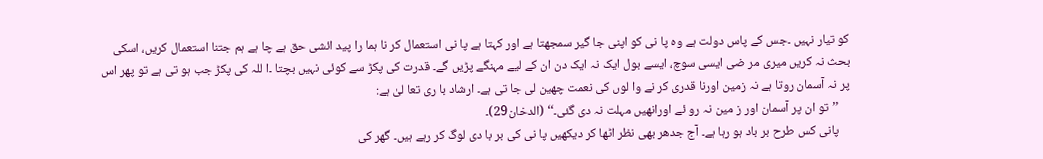کو تیار نہیں ۔جس کے پاس دولت ہے وہ پا نی کو اپنی جا گیر سمجھتا ہے اور کہتا ہے پا نی استعمال کر نا ہما را پید ائشی حق ہے چا ہے ہم جتنا استعمال کریں، اسکی بحث نہ کریں میری مر ضی ایسی سوچ، ایسے بول ایک نہ ایک دن ان کے لیے مہنگے پڑیں گے۔ قدرت کی پکڑ سے کوئی نہیں بچتا ۔ا للہ کی پکڑ جب ہو تی ہے تو پھر اس پر نہ آسمان روتا ہے نہ زمین اورنا قدری کر نے وا لوں کی نعمت چھین لی جا تی ہے۔ ارشاد با ری تعا لیٰ ہے:
    ’’تو ان پر آسمان اور ز مین نہ رو ئے اورانھیں مہلت نہ دی گئی۔‘‘ (الدخان29)۔
    پانی کس طرح بر باد ہو رہا ہے۔ آج جدھر بھی نظر اٹھا کر دیکھیں پا نی کی بر با دی لوگ کر رہے ہیں۔ گھر کی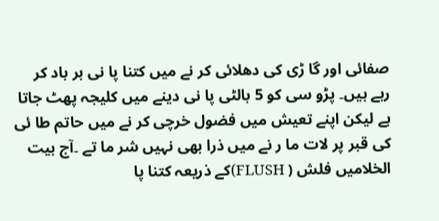صفائی اور گا ڑی کی دھلائی کر نے میں کتنا پا نی بر باد کر رہے ہیں۔ پڑو سی کو 5 بالٹی پا نی دینے میں کلیجہ پھٹ جاتا ہے لیکن اپنے تعیش میں فضول خرچی کر نے میں حاتم طا ئی کی قبر پر لات ما ر نے میں ذرا بھی نہیں شر ما تے ۔آج بیت الخلامیں فلش ( FLUSH)کے ذریعہ کتنا پا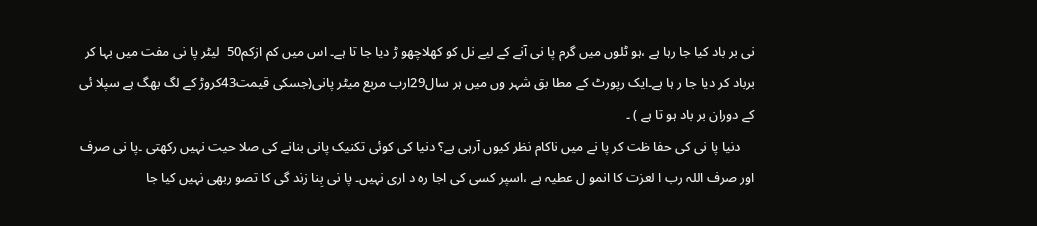نی بر باد کیا جا رہا ہے ،ہو ٹلوں میں گرم پا نی آنے کے لیے نل کو کھلاچھو ڑ دیا جا تا ہے۔ اس میں کم ازکم50  لیٹر پا نی مفت میں بہا کر برباد کر دیا جا ر ہا ہے۔ایک رپورٹ کے مطا بق شہر وں میں ہر سال29ارب مربع میٹر پانی(جسکی قیمت43کروڑ کے لگ بھگ ہے سپلا ئی کے دوران بر باد ہو تا ہے ) ۔
    دنیا پا نی کی حفا ظت کر پا نے میں ناکام نظر کیوں آرہی ہے؟ دنیا کی کوئی تکنیک پانی بنانے کی صلا حیت نہیں رکھتی ۔پا نی صرف اور صرف اللہ رب ا لعزت کا انمو ل عطیہ ہے ،اسپر کسی کی اجا رہ د اری نہیں۔ پا نی بِنا زند گی کا تصو ربھی نہیں کیا جا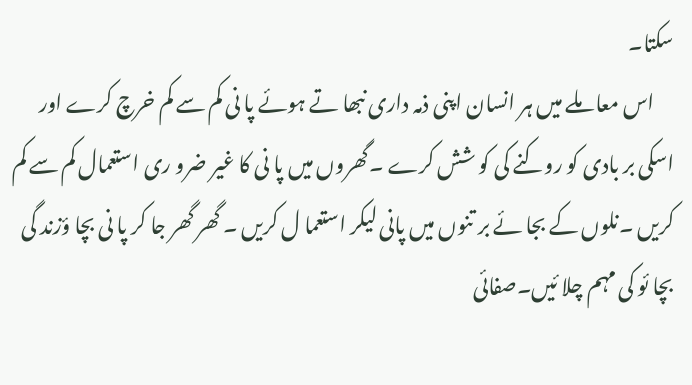سکتا۔
     اس معا ملے میں ہر انسان اپنی ذمہ داری نبھا تے ہوئے پا نی کم سے کم خرچ کرے اور اسکی بر بادی کو روکنے کی کو شش کرے ۔گھروں میں پا نی کا غیر ضرو ری استعمال کم سے کم کریں ۔نلوں کے بجا ئے بر تنوں میں پانی لیکر استعما ل کریں ۔ گھر گھر جا کر پا نی بچا ؤزند گی بچا ئو کی مہم چلا ئیں۔صفائی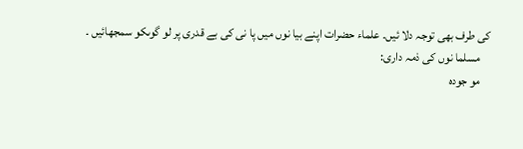کی طرف بھی توجہ دلا ئیں۔ علماء حضرات اپنے بیا نوں میں پا نی کی بے قدری پر لو گوںکو سمجھائیں ۔
    مسلما نوں کی ذمہ داری:
    مو جودہ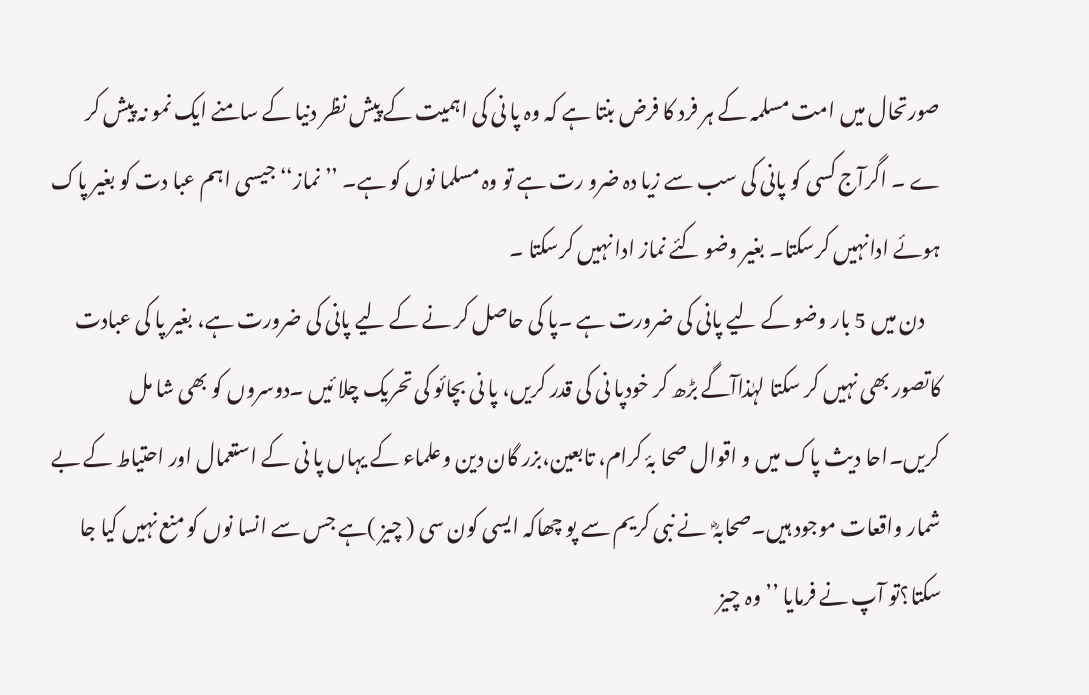صورتحال میں امت مسلمہ کے ہر فرد کا فرض بنتا ہے کہ وہ پا نی کی اہمیت کے پیش نظر دنیا کے سامنے ایک نمو نہ پیش کر ے ۔ اگرآج کسی کو پانی کی سب سے زیا دہ ضرو رت ہے تو وہ مسلما نوں کو ہے۔ ’’نماز‘‘جیسی اہم عبا دت کو بغیر پاک ہوئے ادانہیں کرسکتا۔ بغیر وضو کئے نماز ادا نہیں کرسکتا ۔
    دن میں 5 بار وضو کے لیے پانی کی ضرورت ہے ۔پا کی حاصل کر نے کے لیے پانی کی ضرورت ہے، بغیر پا کی عبادت کاتصور بھی نہیں کر سکتا لہٰذاآگے بڑھ کر خودپا نی کی قدر کریں، پا نی بچائو کی تحریک چلا ئیں ۔دوسروں کو بھی شا مل کریں۔احا دیث پاک میں و اقوال صحا بۂ کرام، تابعین،بزر گان دین وعلماء کے یہاں پا نی کے استعمال اور احتیاط کے بے شمار واقعات موجود ہیں۔صحابہؓ  نے نبی کریم سے پو چھاکہ ایسی کون سی ( چیز )ہے جس سے انسا نوں کو منع نہیں کیا جا سکتا؟تو آپ نے فرمایا ’’وہ چیز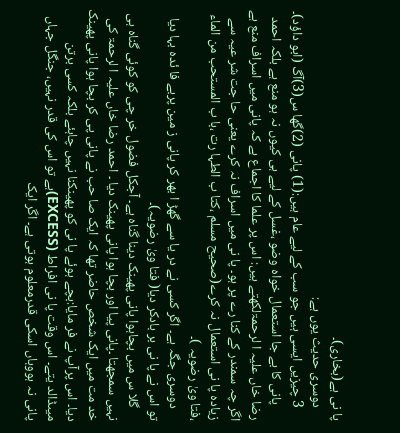پا نی ہے(بخاری)۔
    دوسری حدیث یوں ہے:
    3 چیزیں ایسی ہیں جو سب کے لیے عام ہیں:(1) پانی (2)گھا س(3)آگ (ابو داؤد)۔
     پانی کا بے جا استعمال خواہ وضو ،غسل کے لیے ہی کیوں نہ ہو منع ہے بلکہ احمد رضا خاں علیہ ا لرحمۃلکھتے ہیں: اس پر علما کا اجماع ہے کہ پانی میں اسراف منع ہے اگر چہ سمندر کے کنا رے پر ہو۔ پا نی میں اسراف نہ کرے یعنی حا جت شر عیہ سے زیادہ پا نی استعمال نہ کرے(صحیح مسلم ،کتا ب الطہا رت ،با ب المستحب من الماء ،فتا ویٰ رضویہ )۔
    دوسری جگہ ہے۔ اگر کسی نے در یا سے گھڑ ا بھر کر پانی ز مین پربے فا ئدہ بہا دیا تو اس نے پا نی بر بادکر دیا( فتا ویٰ رضویہ)۔
    گلا س میں بچاہوا پانی پھینک دینا گناہ ہے۔ آجکل فضول خر چی کو کوئی گناہ ہی نہیں سمجھتا ۔پانی پیا اور بچا ہوا پانی پھینک دیا ۔ احمد رضا خاں علیہ ا لرحمۃ کی خد مت میں ایک شخص حاضر تھا کہ ایک صا حب نے پانی پی کر بچا ہوا پانی پھینک دیا۔ اس پرآپ نے فر مایا:بچے ہوئے پا نی کو پھینکنا نہیں چاہئے بلکہ کسی برتن میںڈالد یتے۔ اس وقت پا نی افراط (EXCESS)ہے تو اس کی قدر نہیں، جنگل جہاں پانی نہ ہووہاں اسکی قدرمعلوم ہوتی ہے۔ اگر ایک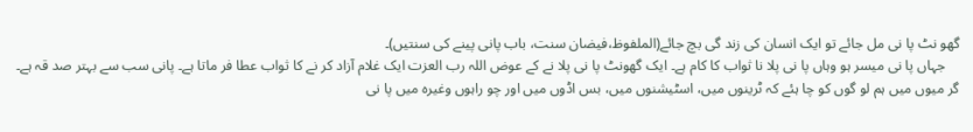گھو نٹ پا نی مل جائے تو ایک انسان کی زند گی بچ جائے(الملفوظ،فیضان سنت، باب پانی پینے کی سنتیں)۔
    جہاں پا نی میسر ہو وہاں پا نی پلا نا ثواب کا کام ہے۔ ایک گھونٹ پا نی پلا نے کے عوض اللہ رب العزت ایک غلام آزاد کر نے کا ثواب عطا فر ماتا ہے۔ پانی سب سے بہتر صد قہ ہے۔ گر میوں میں ہم لو گوں کو چا ہئے کہ ٹرینوں میں، اسٹیشنوں میں، بس اڈوں میں اور چو راہوں وغیرہ میں پا نی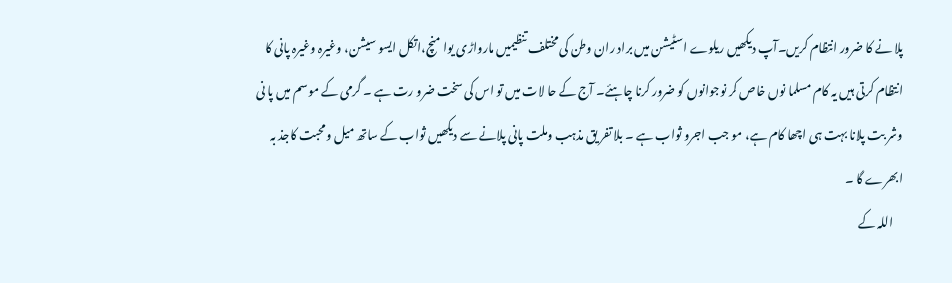پلا نے کا ضرور انتظام کریں۔آپ دیکھیں ریلوے اسٹیشن میں براد ران وطن کی مختلف تنظیمیں مارواڑی یوا منچ،اتکل ایسو سیشن، وغیرہ وغیرہ پانی کا انتظام کرتی ہیں یہ کام مسلما نوں خاص کر نوجوانوں کو ضرور کرنا چاہئے۔ آج کے حا لات میں تو اس کی سخت ضرو رت ہے ۔ گرمی کے موسم میں پا نی وشر بت پلانا بہت ہی اچھا کام ہے، مو جب اجرو ثواب ہے ۔ بلا تفر یق مذہب وملت پانی پلانے سے دیکھیں ثواب کے ساتھ میل ومحبت کاجذ بہ ابھرے گا ۔
    اللہ کے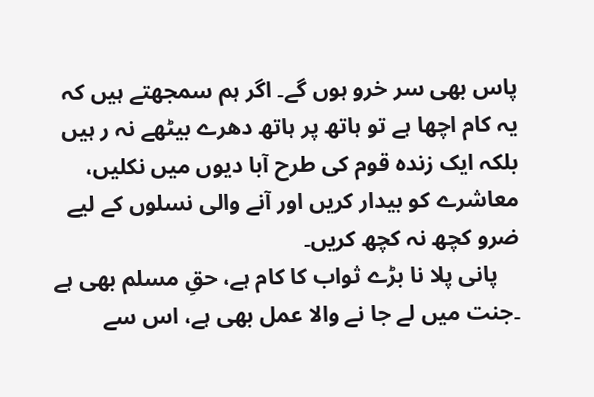پاس بھی سر خرو ہوں گے۔ اگر ہم سمجھتے ہیں کہ یہ کام اچھا ہے تو ہاتھ پر ہاتھ دھرے بیٹھے نہ ر ہیں بلکہ ایک زندہ قوم کی طرح آبا دیوں میں نکلیں، معاشرے کو بیدار کریں اور آنے والی نسلوں کے لیے ضرو کچھ نہ کچھ کریں۔
    پانی پلا نا بڑے ثواب کا کام ہے، حقِ مسلم بھی ہے ۔جنت میں لے جا نے والا عمل بھی ہے، اس سے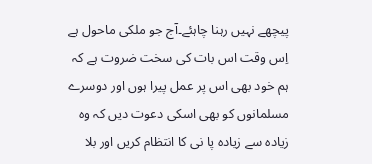پیچھے نہیں رہنا چاہئے۔آج جو ملکی ماحول ہے اِس وقت اس بات کی سخت ضروت ہے کہ ہم خود بھی اس پر عمل پیرا ہوں اور دوسرے مسلمانوں کو بھی اسکی دعوت دیں کہ وہ زیادہ سے زیادہ پا نی کا انتظام کریں اور بلا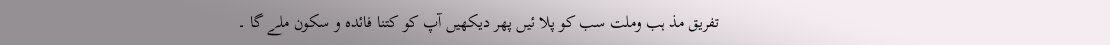تفریق مذ ہب وملت سب کو پلا ئیں پھر دیکھیں آپ کو کتنا فائدہ و سکون ملے گا ۔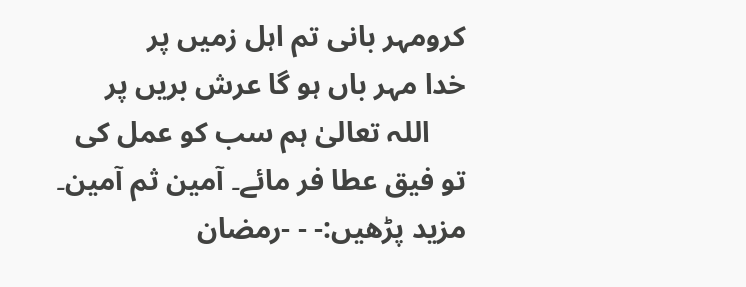کرومہر بانی تم اہل زمیں پر
خدا مہر باں ہو گا عرش بریں پر
     اللہ تعالیٰ ہم سب کو عمل کی تو فیق عطا فر مائے۔ آمین ثم آمین۔
مزید پڑھیں:- - -رمضان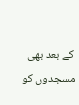کے بعد بھی مسجدوں کو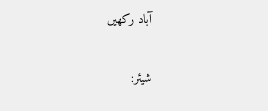آباد رکھیں

شیئر: